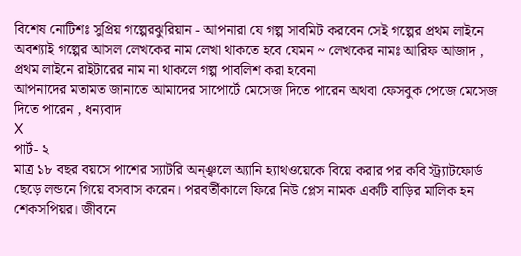বিশেষ নোটিশঃ সুপ্রিয় গল্পেরঝুরিয়ান - আপনারা যে গল্প সাবমিট করবেন সেই গল্পের প্রথম লাইনে অবশ্যাই গল্পের আসল লেখকের নাম লেখা থাকতে হবে যেমন ~ লেখকের নামঃ আরিফ আজাদ , প্রথম লাইনে রাইটারের নাম না থাকলে গল্প পাবলিশ করা হবেনা
আপনাদের মতামত জানাতে আমাদের সাপোর্টে মেসেজ দিতে পারেন অথবা ফেসবুক পেজে মেসেজ দিতে পারেন , ধন্যবাদ
X
পার্ট- ২
মাত্র ১৮ বছর বয়সে পাশের স্যাটরি অন্ঞ্বলে অ্যানি হ্যাথওয়েকে বিয়ে করার পর কবি স্ট্র্যাটফোর্ড ছেড়ে লন্ডনে গিয়ে বসবাস করেন। পরবর্তীকালে ফিরে নিউ প্লেস নামক একটি বাড়ির মালিক হন শেকসপিয়র। জীবনে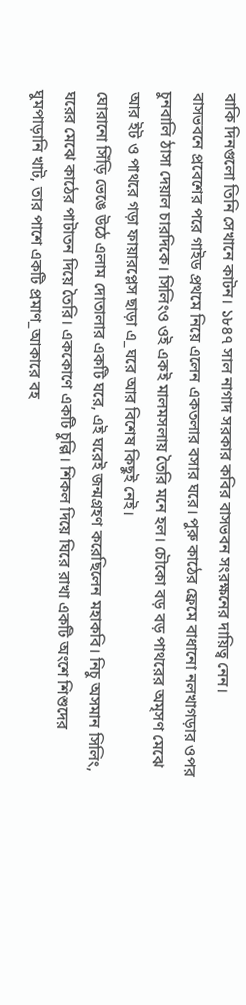বাকি দিনগুলো তিনি সেখানে কাটন। ১৮৪৭ সাল নাগাদ সরকার কবির বাসভবন সংরক্ষনের দায়িত্ব নেন।
বাসভবনে প্রবেশের পরে গাইড প্রথমে নিয়ে এলেন একতলার বসার ঘরে। পুরু কাঠের ফ্রেমে বাধানো নলখাগড়ার ওপর চুনবালি ঠাসা দেয়াল চারদিকে। সিলিংও ওই একই মালমসলায় তৈরি মনে হল। চৌকো বড় বড় পাথরের অমৃসণ মেঝে আর ইট ও পাথরে গড়া ফায়ারপ্লেস ছাড়া এ_ঘরে আর বিশেষ কিছুই নেই।
ঘোরানো সিঁড়ি ভেঙে উঠে এলাম দোতালার একটি ঘরে, এই ঘরেই জন্মগ্রহণ করেছিলেন মহাকবি। নিচু অসমান সিলিং, ঘরের মেঝে কাঠের পাটাতন দিয়ে তৈরি। এককোণে একটি চুল্লি। শিকল দিয়ে ঘিরে রাখা একটি অংশে শিশুদের ঘুমপাড়ানি খাট, তার পাশে একটি প্রমাণ_আকারে বহ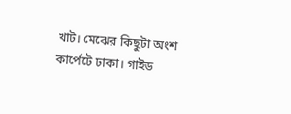খাট। মেঝের কিছুটা অংশ কার্পেটে ঢাকা। গাইড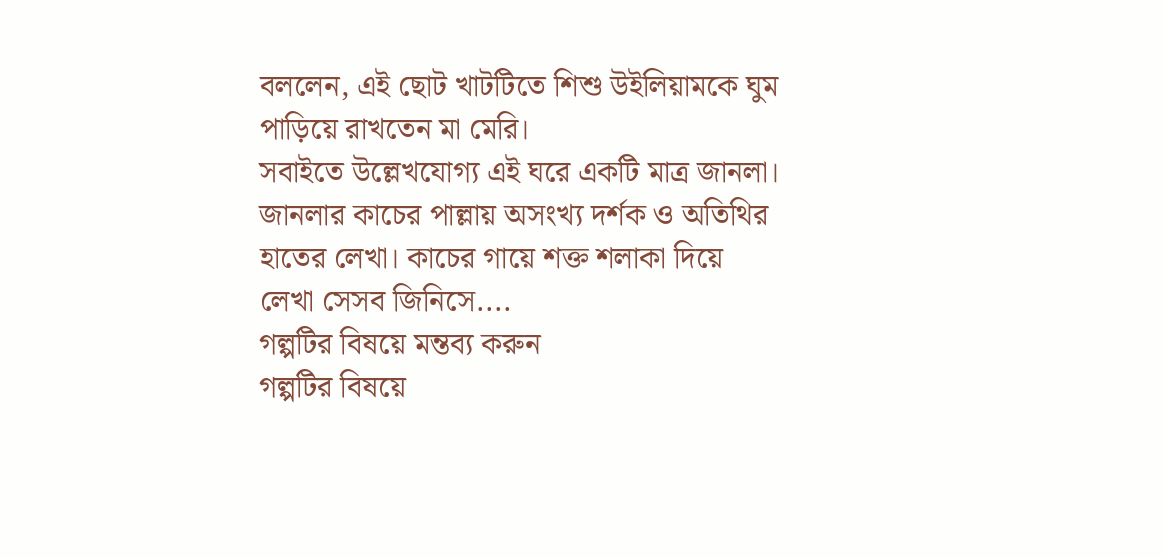বললেন, এই ছোট খাটটিতে শিশু উইলিয়ামকে ঘুম পাড়িয়ে রাখতেন মা মেরি।
সবাইতে উল্লেখযোগ্য এই ঘরে একটি মাত্র জানলা। জানলার কাচের পাল্লায় অসংখ্য দর্শক ও অতিথির হাতের লেখা। কাচের গায়ে শক্ত শলাকা দিয়ে লেখা সেসব জিনিসে....
গল্পটির বিষয়ে মন্তব্য করুন
গল্পটির বিষয়ে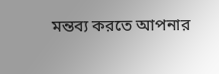মন্তব্য করতে আপনার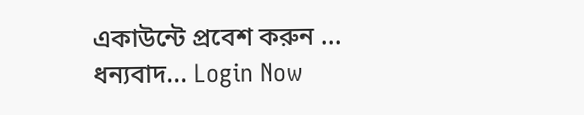একাউন্টে প্রবেশ করুন ... ধন্যবাদ... Login Now